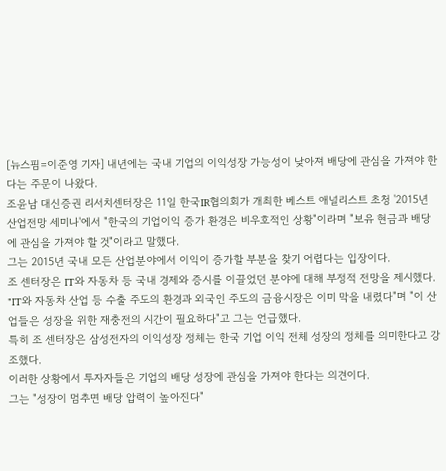[뉴스핌=이준영 기자] 내년에는 국내 기업의 이익성장 가능성이 낮아져 배당에 관심을 가져야 한다는 주문이 나왔다.
조윤남 대신증권 리서치센터장은 11일 한국IR협의회가 개최한 베스트 애널리스트 초청 '2015년 산업전망 세미나'에서 "한국의 기업이익 증가 환경은 비우호적인 상황"이라며 "보유 현금과 배당에 관심을 가져야 할 것"이라고 말했다.
그는 2015년 국내 모든 산업분야에서 이익이 증가할 부분을 찾기 어렵다는 입장이다.
조 센터장은 IT와 자동차 등 국내 경제와 증시를 이끌었던 분야에 대해 부정적 전망을 제시했다.
"IT와 자동차 산업 등 수출 주도의 환경과 외국인 주도의 금융시장은 이미 막을 내렸다"며 "이 산업들은 성장을 위한 재충전의 시간이 필요하다"고 그는 언급했다.
특히 조 센터장은 삼성전자의 이익성장 정체는 한국 기업 이익 전체 성장의 정체를 의미한다고 강조했다.
이러한 상황에서 투자자들은 기업의 배당 성장에 관심을 가져야 한다는 의견이다.
그는 "성장이 멈추면 배당 압력이 높아진다"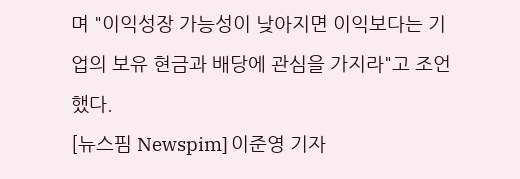며 "이익성장 가능성이 낮아지면 이익보다는 기업의 보유 현금과 배당에 관심을 가지라"고 조언했다.
[뉴스핌 Newspim] 이준영 기자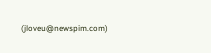(jloveu@newspim.com)